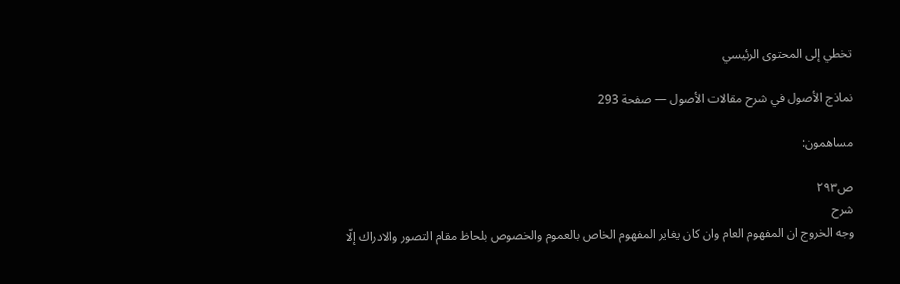تخطي إلى المحتوى الرئيسي

نماذج الأصول في شرح مقالات الأصول — صفحة 293

مساهمون:

ص٢٩٣
شرح
وجه الخروج ان المفهوم العام وان كان يغاير المفهوم الخاص بالعموم والخصوص بلحاظ مقام التصور والادراك إلّا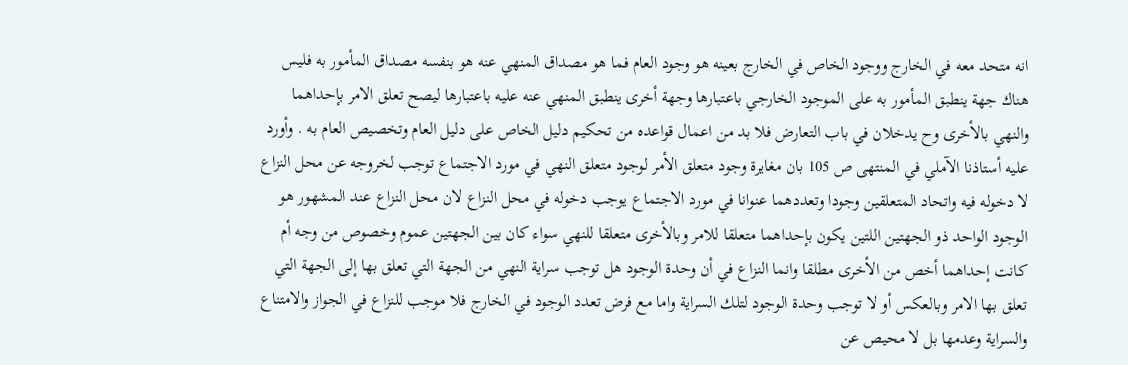انه متحد معه في الخارج ووجود الخاص في الخارج بعينه هو وجود العام فما هو مصداق المنهي عنه هو بنفسه مصداق المأمور به فليس هناك جهة ينطبق المأمور به على الموجود الخارجي باعتبارها وجهة أخرى ينطبق المنهي عنه عليه باعتبارها ليصح تعلق الامر بإحداهما والنهي بالأخرى وح يدخلان في باب التعارض فلا بد من اعمال قواعده من تحكيم دليل الخاص على دليل العام وتخصيص العام به . وأورد عليه أستاذنا الآملي في المنتهى ص 105 بان مغايرة وجود متعلق الأمر لوجود متعلق النهي في مورد الاجتماع توجب لخروجه عن محل النزاع لا دخوله فيه واتحاد المتعلقين وجودا وتعددهما عنوانا في مورد الاجتماع يوجب دخوله في محل النزاع لان محل النزاع عند المشهور هو الوجود الواحد ذو الجهتين اللتين يكون بإحداهما متعلقا للامر وبالأخرى متعلقا للنهي سواء كان بين الجهتين عموم وخصوص من وجه أم كانت إحداهما أخص من الأخرى مطلقا وانما النزاع في أن وحدة الوجود هل توجب سراية النهي من الجهة التي تعلق بها إلى الجهة التي تعلق بها الامر وبالعكس أو لا توجب وحدة الوجود لتلك السراية واما مع فرض تعدد الوجود في الخارج فلا موجب للنزاع في الجواز والامتناع والسراية وعدمها بل لا محيص عن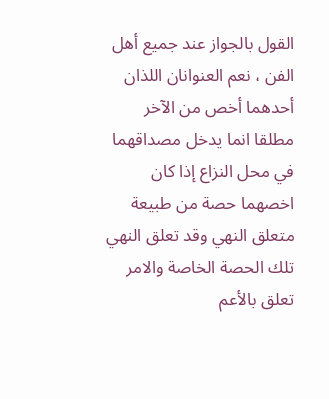القول بالجواز عند جميع أهل الفن ، نعم العنوانان اللذان أحدهما أخص من الآخر مطلقا انما يدخل مصداقهما في محل النزاع إذا كان اخصهما حصة من طبيعة متعلق النهي وقد تعلق النهي تلك الحصة الخاصة والامر تعلق بالأعم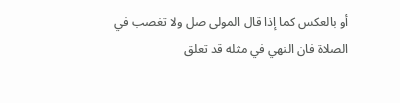أو بالعكس كما إذا قال المولى صل ولا تغصب في الصلاة فان النهي في مثله قد تعلق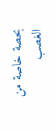بحصة خاصة من الغصب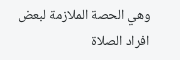وهي الحصة الملازمة لبعض افراد الصلاة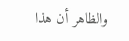والظاهر أن هذا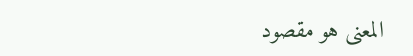المعنى هو مقصود